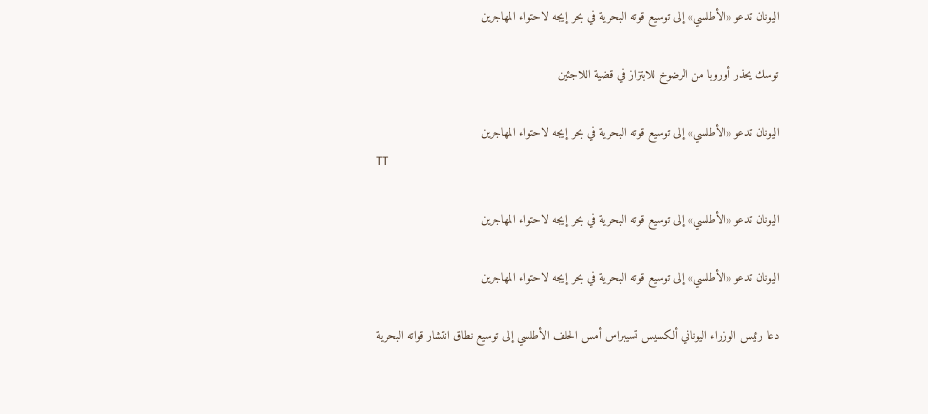اليونان تدعو «الأطلسي» إلى توسيع قوته البحرية في بحر إيجه لاحتواء المهاجرين

توسك يحذر أوروبا من الرضوخ للابتزاز في قضية اللاجئين

اليونان تدعو «الأطلسي» إلى توسيع قوته البحرية في بحر إيجه لاحتواء المهاجرين
TT

اليونان تدعو «الأطلسي» إلى توسيع قوته البحرية في بحر إيجه لاحتواء المهاجرين

اليونان تدعو «الأطلسي» إلى توسيع قوته البحرية في بحر إيجه لاحتواء المهاجرين

دعا رئيس الوزراء اليوناني ألكسيس تسيبراس أمس الحلف الأطلسي إلى توسيع نطاق انتشار قواته البحرية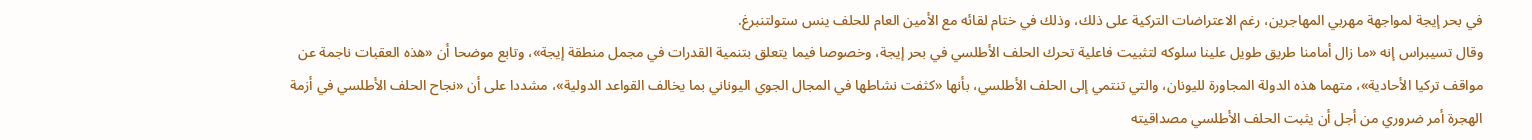في بحر إيجة لمواجهة مهربي المهاجرين، رغم الاعتراضات التركية على ذلك، وذلك في ختام لقائه مع الأمين العام للحلف ينس ستولتنبرغ.
وقال تسيبراس إنه «ما زال أمامنا طريق طويل علينا سلوكه لتثبيت فاعلية تحرك الحلف الأطلسي في بحر إيجة، وخصوصا فيما يتعلق بتنمية القدرات في مجمل منطقة إيجة»، وتابع موضحا أن «هذه العقبات ناجمة عن مواقف تركيا الأحادية»، متهما هذه الدولة المجاورة لليونان، والتي تنتمي إلى الحلف الأطلسي، بأنها «كثفت نشاطها في المجال الجوي اليوناني بما يخالف القواعد الدولية»، مشددا على أن «نجاح الحلف الأطلسي في أزمة الهجرة أمر ضروري من أجل أن يثبت الحلف الأطلسي مصداقيته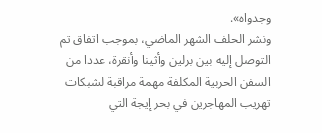وجدواه».
ونشر الحلف الشهر الماضي، بموجب اتفاق تم التوصل إليه بين برلين وأثينا وأنقرة، عددا من السفن الحربية المكلفة مهمة مراقبة لشبكات تهريب المهاجرين في بحر إيجة التي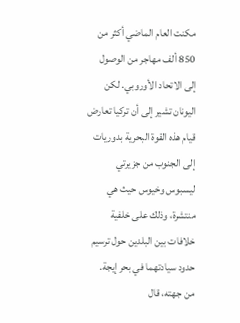مكنت العام الماضي أكثر من 850 ألف مهاجر من الوصول إلى الاتحاد الأوروبي. لكن اليونان تشير إلى أن تركيا تعارض قيام هذه القوة البحرية بدوريات إلى الجنوب من جزيرتي ليسبوس وخيوس حيث هي منتشرة، وذلك على خلفية خلافات بين البلدين حول ترسيم حدود سيادتهما في بحر إيجة.
من جهته، قال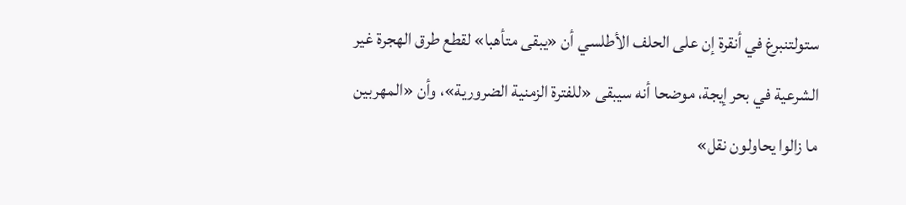ستولتنبرغ في أنقرة إن على الحلف الأطلسي أن «يبقى متأهبا» لقطع طرق الهجرة غير الشرعية في بحر إيجة، موضحا أنه سيبقى «للفترة الزمنية الضرورية»، وأن «المهربين ما زالوا يحاولون نقل»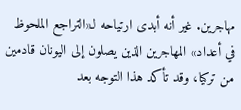مهاجرين. غير أنه أبدى ارتياحه لـ«التراجع الملحوظ في أعداد» المهاجرين الذين يصلون إلى اليونان قادمين من تركيا، وقد تأكد هذا التوجه بعد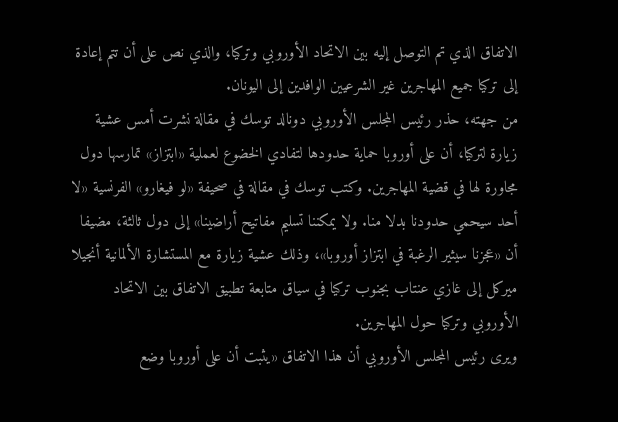الاتفاق الذي تم التوصل إليه بين الاتحاد الأوروبي وتركيا، والذي نص على أن تتم إعادة إلى تركيا جميع المهاجرين غير الشرعيين الوافدين إلى اليونان.
من جهته، حذر رئيس المجلس الأوروبي دونالد توسك في مقالة نشرت أمس عشية زيارة لتركيا، أن على أوروبا حماية حدودها لتفادي الخضوع لعملية «ابتزاز» تمارسها دول مجاورة لها في قضية المهاجرين. وكتب توسك في مقالة في صحيفة «لو فيغارو» الفرنسية «لا أحد سيحمي حدودنا بدلا منا. ولا يمكننا تسليم مفاتيح أراضينا» إلى دول ثالثة، مضيفا أن «عجزنا سيثير الرغبة في ابتزاز أوروبا»، وذلك عشية زيارة مع المستشارة الألمانية أنجيلا ميركل إلى غازي عنتاب بجنوب تركيا في سياق متابعة تطبيق الاتفاق بين الاتحاد الأوروبي وتركيا حول المهاجرين.
ويرى رئيس المجلس الأوروبي أن هذا الاتفاق «يثبت أن على أوروبا وضع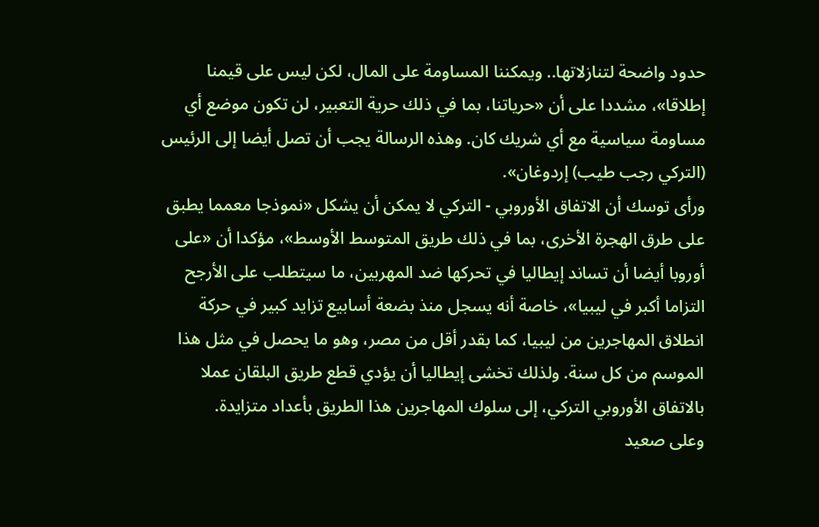حدود واضحة لتنازلاتها.. ويمكننا المساومة على المال، لكن ليس على قيمنا إطلاقا»، مشددا على أن «حرياتنا، بما في ذلك حرية التعبير، لن تكون موضع أي مساومة سياسية مع أي شريك كان. وهذه الرسالة يجب أن تصل أيضا إلى الرئيس (التركي رجب طيب) إردوغان».
ورأى توسك أن الاتفاق الأوروبي - التركي لا يمكن أن يشكل «نموذجا معمما يطبق على طرق الهجرة الأخرى، بما في ذلك طريق المتوسط الأوسط»، مؤكدا أن «على أوروبا أيضا أن تساند إيطاليا في تحركها ضد المهربين، ما سيتطلب على الأرجح التزاما أكبر في ليبيا»، خاصة أنه يسجل منذ بضعة أسابيع تزايد كبير في حركة انطلاق المهاجرين من ليبيا، كما بقدر أقل من مصر، وهو ما يحصل في مثل هذا الموسم من كل سنة. ولذلك تخشى إيطاليا أن يؤدي قطع طريق البلقان عملا بالاتفاق الأوروبي التركي، إلى سلوك المهاجرين هذا الطريق بأعداد متزايدة.
وعلى صعيد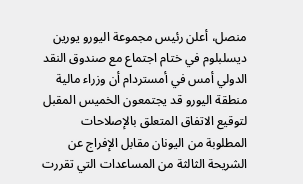منصل، أعلن رئيس مجموعة اليورو يورين ديسلبلوم في ختام اجتماع مع صندوق النقد الدولي أمس في أمستردام أن وزراء مالية منطقة اليورو قد يجتمعون الخميس المقبل لتوقيع الاتفاق المتعلق بالإصلاحات المطلوبة من اليونان مقابل الإفراج عن الشريحة الثالثة من المساعدات التي تقررت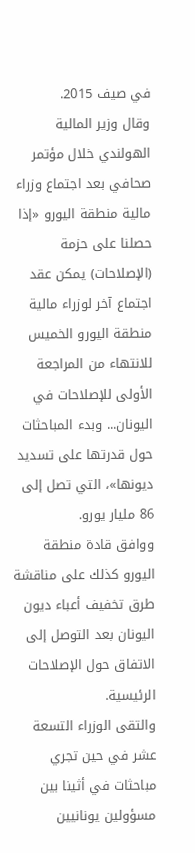في صيف 2015.
وقال وزير المالية الهولندي خلال مؤتمر صحافي بعد اجتماع وزراء مالية منطقة اليورو «إذا حصلنا على حزمة (الإصلاحات) يمكن عقد اجتماع آخر لوزراء مالية منطقة اليورو الخميس للانتهاء من المراجعة الأولى للإصلاحات في اليونان... وبدء المباحثات حول قدرتها على تسديد ديونها»، التي تصل إلى 86 مليار يورو.
ووافق قادة منطقة اليورو كذلك على مناقشة طرق تخفيف أعباء ديون اليونان بعد التوصل إلى الاتفاق حول الإصلاحات الرئيسية.
والتقى الوزراء التسعة عشر في حين تجري مباحثات في أثينا بين مسؤولين يونانيين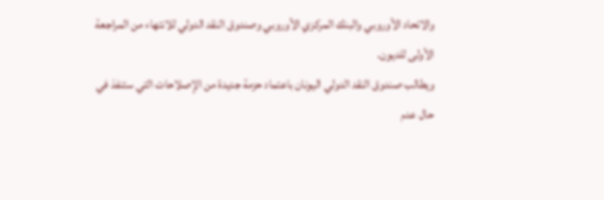والاتحاد الأوروبي والبنك المركزي الأوروبي وصندوق النقد الدولي للانتهاء من المراجعة الأولى للديون.
ويطالب صندوق النقد الدولي اليونان باعتماد حزمة جديدة من الإصلاحات التي ستنفذ في حال عدم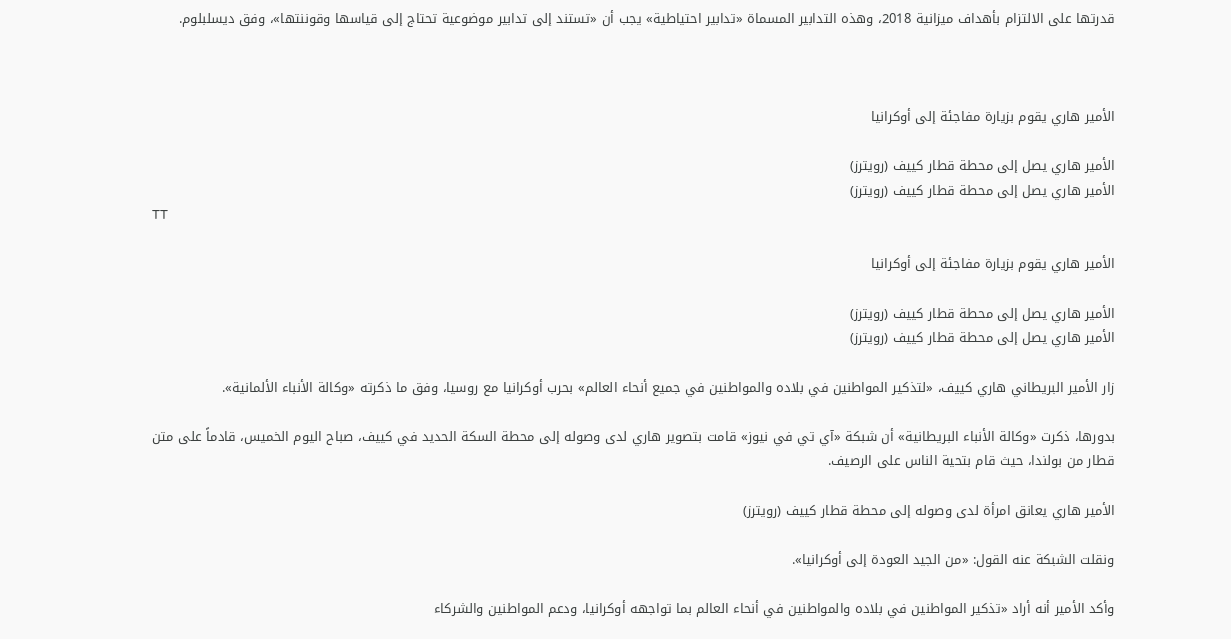قدرتها على الالتزام بأهداف ميزانية 2018، وهذه التدابير المسماة «تدابير احتياطية» يجب أن «تستند إلى تدابير موضوعية تحتاج إلى قياسها وقوننتها»، وفق ديسلبلوم.



الأمير هاري يقوم بزيارة مفاجئة إلى أوكرانيا

الأمير هاري يصل إلى محطة قطار كييف (رويترز)
الأمير هاري يصل إلى محطة قطار كييف (رويترز)
TT

الأمير هاري يقوم بزيارة مفاجئة إلى أوكرانيا

الأمير هاري يصل إلى محطة قطار كييف (رويترز)
الأمير هاري يصل إلى محطة قطار كييف (رويترز)

زار الأمير البريطاني هاري كييف، «لتذكير المواطنين في بلاده والمواطنين في جميع أنحاء العالم» بحرب أوكرانيا مع روسيا، وفق ما ذكرته «وكالة الأنباء الألمانية».

بدورها، ذكرت «وكالة الأنباء البريطانية» أن شبكة «آي تي في نيوز» قامت بتصوير هاري لدى وصوله إلى محطة السكة الحديد في كييف، صباح اليوم الخميس، قادماً على متن قطار من بولندا، حيث قام بتحية الناس على الرصيف.

الأمير هاري يعانق امرأة لدى وصوله إلى محطة قطار كييف (رويترز)

ونقلت الشبكة عنه القول: «من الجيد العودة إلى أوكرانيا».

وأكد الأمير أنه أراد «تذكير المواطنين في بلاده والمواطنين في أنحاء العالم بما تواجهه أوكرانيا، ودعم المواطنين والشركاء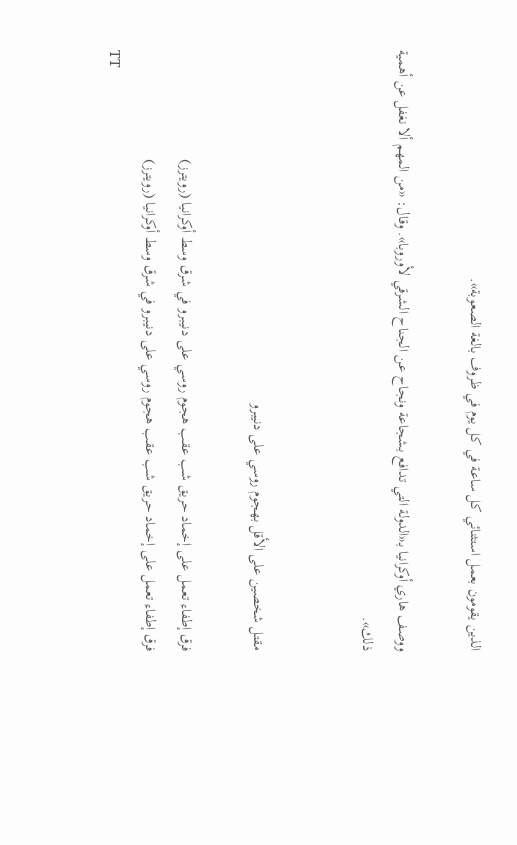الذين يقومون بعمل استثنائي كل ساعة في كل يوم في ظروف بالغة الصعوبة».

ووصف هاري أوكرانيا بـ«الدولة التي تدافع بشجاعة ونجاح عن الجناح الشرقي لأوروبا». وقال: «من المهم ألا نغفل عن أهمية ذلك».


مقتل شخصين على الأقل بهجوم روسي على دنيبرو

فرق إطفاء تعمل على إخماد حريق شب عقب هجوم روسي على دنيبرو في شرق وسط أوكرانيا (رويترز)
فرق إطفاء تعمل على إخماد حريق شب عقب هجوم روسي على دنيبرو في شرق وسط أوكرانيا (رويترز)
TT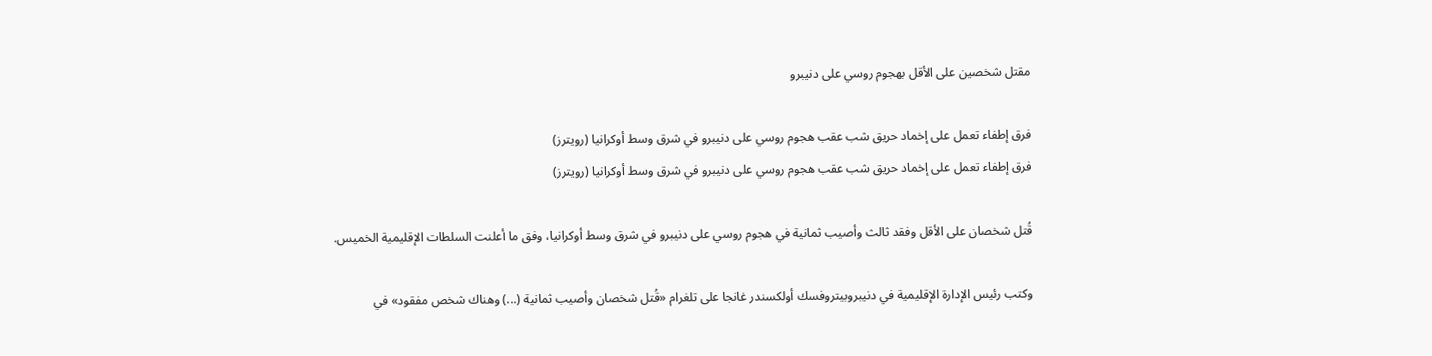مقتل شخصين على الأقل بهجوم روسي على دنيبرو

فرق إطفاء تعمل على إخماد حريق شب عقب هجوم روسي على دنيبرو في شرق وسط أوكرانيا (رويترز)
فرق إطفاء تعمل على إخماد حريق شب عقب هجوم روسي على دنيبرو في شرق وسط أوكرانيا (رويترز)

قُتل شخصان على الأقل وفقد ثالث وأصيب ثمانية في هجوم روسي على دنيبرو في شرق وسط أوكرانيا، وفق ما أعلنت السلطات الإقليمية الخميس.

وكتب رئيس الإدارة الإقليمية في دنيبروبيتروفسك أولكسندر غانجا على تلغرام «قُتل شخصان وأصيب ثمانية (...) وهناك شخص مفقود» في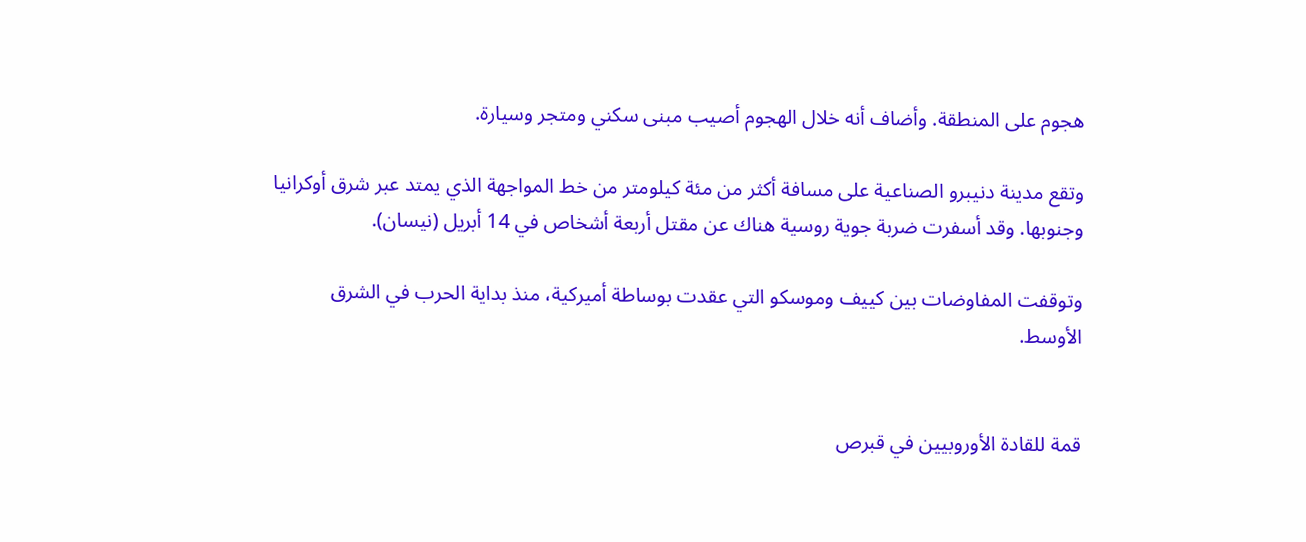هجوم على المنطقة. وأضاف أنه خلال الهجوم أصيب مبنى سكني ومتجر وسيارة.

وتقع مدينة دنيبرو الصناعية على مسافة أكثر من مئة كيلومتر من خط المواجهة الذي يمتد عبر شرق أوكرانيا وجنوبها. وقد أسفرت ضربة جوية روسية هناك عن مقتل أربعة أشخاص في 14 أبريل (نيسان).

وتوقفت المفاوضات بين كييف وموسكو التي عقدت بوساطة أميركية، منذ بداية الحرب في الشرق الأوسط.


قمة للقادة الأوروبيين في قبرص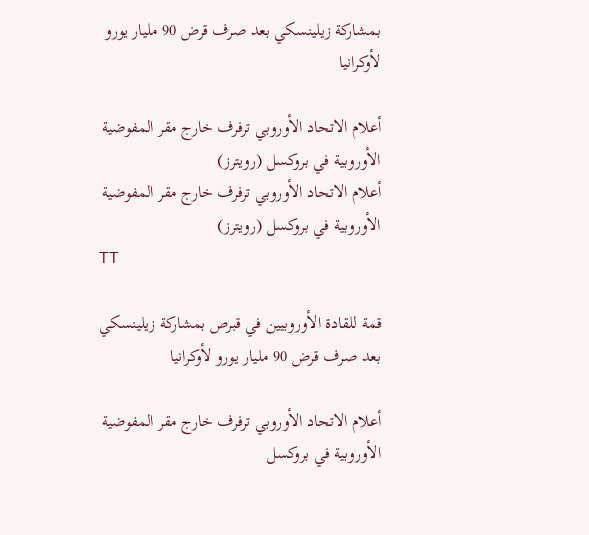بمشاركة زيلينسكي بعد صرف قرض 90 مليار يورو لأوكرانيا

أعلام الاتحاد الأوروبي ترفرف خارج مقر المفوضية الأوروبية في بروكسل (رويترز)
أعلام الاتحاد الأوروبي ترفرف خارج مقر المفوضية الأوروبية في بروكسل (رويترز)
TT

قمة للقادة الأوروبيين في قبرص بمشاركة زيلينسكي بعد صرف قرض 90 مليار يورو لأوكرانيا

أعلام الاتحاد الأوروبي ترفرف خارج مقر المفوضية الأوروبية في بروكسل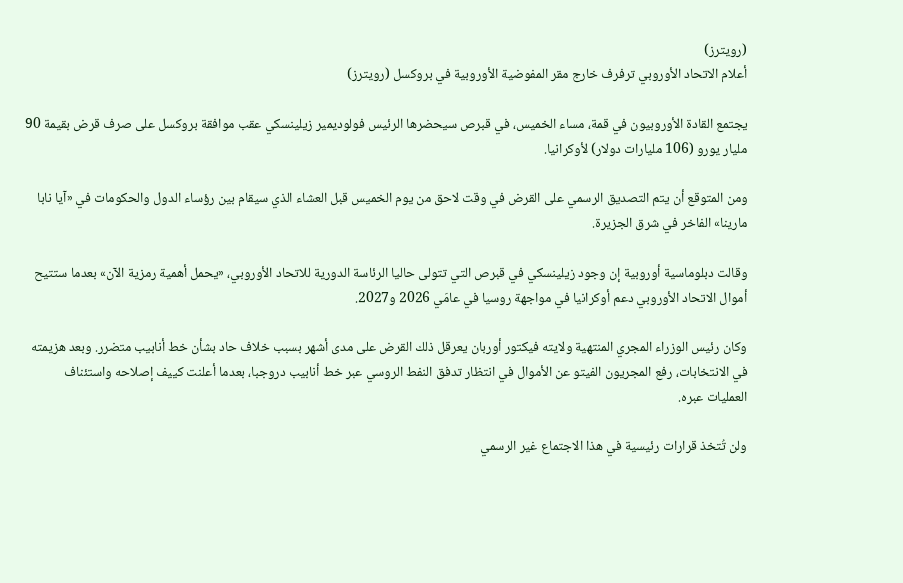(رويترز)
أعلام الاتحاد الأوروبي ترفرف خارج مقر المفوضية الأوروبية في بروكسل (رويترز)

يجتمع القادة الأوروبيون في قمة، مساء الخميس، في قبرص سيحضرها الرئيس فولوديمير زيلينسكي عقب موافقة بروكسل على صرف قرض بقيمة 90 مليار يورو (106 مليارات دولار) لأوكرانيا.

ومن المتوقع أن يتم التصديق الرسمي على القرض في وقت لاحق من يوم الخميس قبل العشاء الذي سيقام بين رؤساء الدول والحكومات في «آيا نابا مارينا» الفاخر في شرق الجزيرة.

وقالت دبلوماسية أوروبية إن وجود زيلينسكي في قبرص التي تتولى حاليا الرئاسة الدورية للاتحاد الأوروبي، «يحمل أهمية رمزية الآن» بعدما ستتيح أموال الاتحاد الأوروبي دعم أوكرانيا في مواجهة روسيا في عامَي 2026 و2027.

وكان رئيس الوزراء المجري المنتهية ولايته فيكتور أوربان يعرقل ذلك القرض على مدى أشهر بسبب خلاف حاد بشأن خط أنابيب متضرر. وبعد هزيمته في الانتخابات، رفع المجريون الفيتو عن الأموال في انتظار تدفق النفط الروسي عبر خط أنابيب دروجبا، بعدما أعلنت كييف إصلاحه واستئناف العمليات عبره.

ولن تُتخذ قرارات رئيسية في هذا الاجتماع غير الرسمي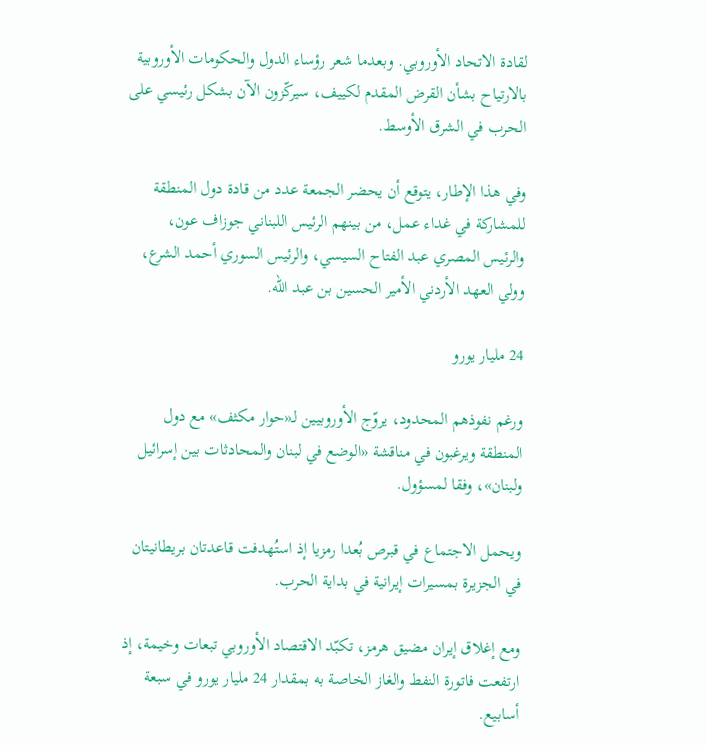لقادة الاتحاد الأوروبي. وبعدما شعر رؤساء الدول والحكومات الأوروبية بالارتياح بشأن القرض المقدم لكييف، سيركّزون الآن بشكل رئيسي على الحرب في الشرق الأوسط.

وفي هذا الإطار، يتوقع أن يحضر الجمعة عدد من قادة دول المنطقة للمشاركة في غداء عمل، من بينهم الرئيس اللبناني جوزاف عون، والرئيس المصري عبد الفتاح السيسي، والرئيس السوري أحمد الشرع، وولي العهد الأردني الأمير الحسين بن عبد الله.

24 مليار يورو

ورغم نفوذهم المحدود، يروّج الأوروبيين لـ«حوار مكثف» مع دول المنطقة ويرغبون في مناقشة «الوضع في لبنان والمحادثات بين إسرائيل ولبنان»، وفقا لمسؤول.

ويحمل الاجتماع في قبرص بُعدا رمزيا إذ استُهدفت قاعدتان بريطانيتان في الجزيرة بمسيرات إيرانية في بداية الحرب.

ومع إغلاق إيران مضيق هرمز، تكبّد الاقتصاد الأوروبي تبعات وخيمة، إذ ارتفعت فاتورة النفط والغاز الخاصة به بمقدار 24 مليار يورو في سبعة أسابيع.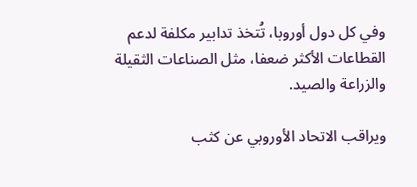وفي كل دول أوروبا، تُتخذ تدابير مكلفة لدعم القطاعات الأكثر ضعفا، مثل الصناعات الثقيلة والزراعة والصيد.

ويراقب الاتحاد الأوروبي عن كثب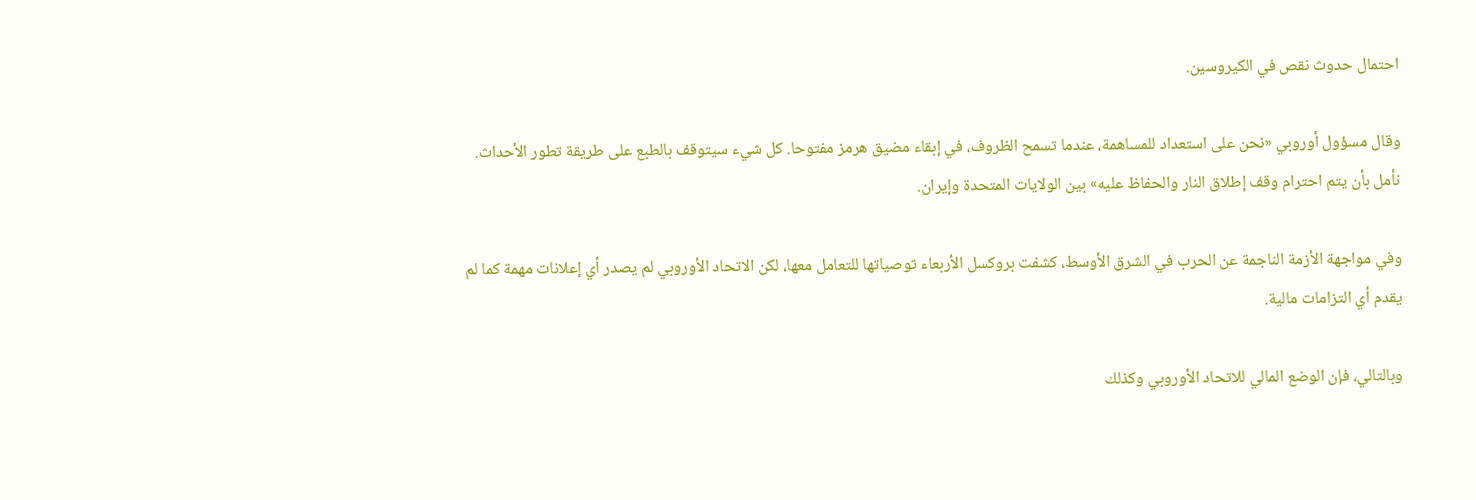احتمال حدوث نقص في الكيروسين.

وقال مسؤول أوروبي «نحن على استعداد للمساهمة، عندما تسمح الظروف، في إبقاء مضيق هرمز مفتوحا. كل شيء سيتوقف بالطبع على طريقة تطور الأحداث. نأمل بأن يتم احترام وقف إطلاق النار والحفاظ عليه» بين الولايات المتحدة وإيران.

وفي مواجهة الأزمة الناجمة عن الحرب في الشرق الأوسط، كشفت بروكسل الأربعاء توصياتها للتعامل معها، لكن الاتحاد الأوروبي لم يصدر أي إعلانات مهمة كما لم يقدم أي التزامات مالية.

وبالتالي، فإن الوضع المالي للاتحاد الأوروبي وكذلك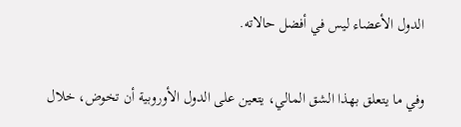الدول الأعضاء ليس في أفضل حالاته.

وفي ما يتعلق بهذا الشق المالي، يتعين على الدول الأوروبية أن تخوض، خلال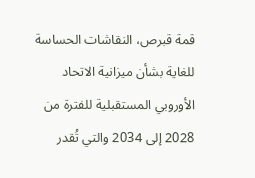قمة قبرص، النقاشات الحساسة للغاية بشأن ميزانية الاتحاد الأوروبي المستقبلية للفترة من 2028 إلى 2034 والتي تُقدر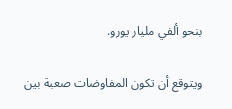بنحو ألفي مليار يورو.

ويتوقع أن تكون المفاوضات صعبة بين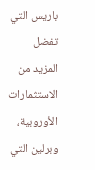باريس التي تفضل المزيد من الاستثمارات الأوروبية، وبرلين التي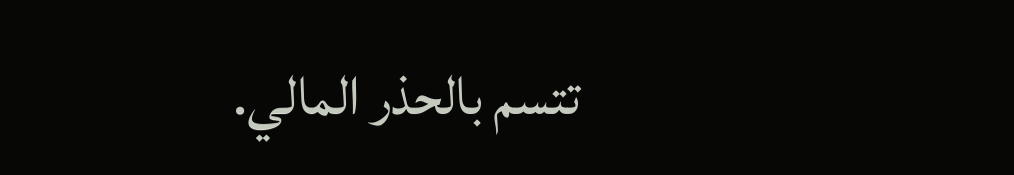تتسم بالحذر المالي.